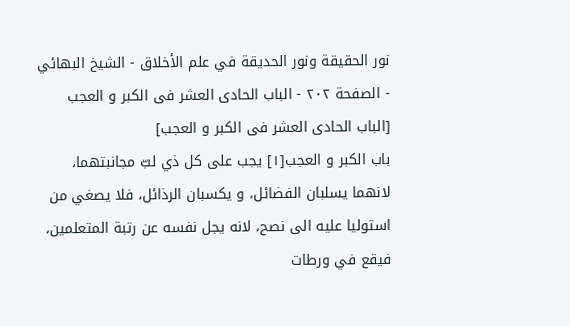نور الحقيقة ونور الحديقة في علم الأخلاق - الشیخ البهائي - الصفحة ٢٠٢ - الباب الحادى العشر فى الكبر و العجب
[الباب الحادى العشر فى الكبر و العجب]
باب الكبر و العجب[١] يجب على كل ذي لبّ مجانبتهما، لانهما يسلبان الفضائل، و يكسبان الرذائل، فلا يصغي من استوليا عليه الى نصح، لانه يجل نفسه عن رتبة المتعلمين، فيقع في ورطات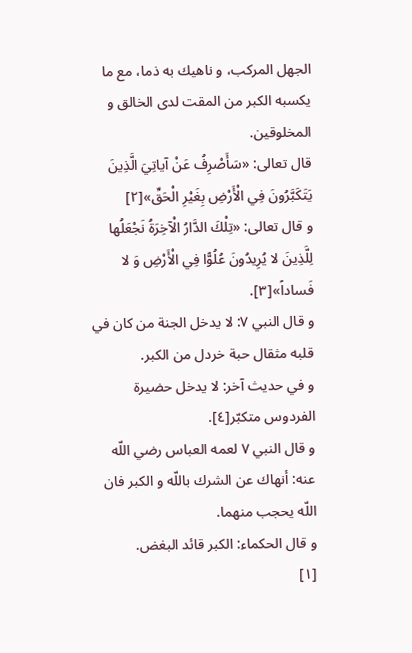الجهل المركب، و ناهيك به ذما، مع ما يكسبه الكبر من المقت لدى الخالق و المخلوقين.
قال تعالى: «سَأَصْرِفُ عَنْ آياتِيَ الَّذِينَ يَتَكَبَّرُونَ فِي الْأَرْضِ بِغَيْرِ الْحَقِّ»[٢]
و قال تعالى: «تِلْكَ الدَّارُ الْآخِرَةُ نَجْعَلُها لِلَّذِينَ لا يُرِيدُونَ عُلُوًّا فِي الْأَرْضِ وَ لا فَساداً»[٣].
و قال النبي ٧: لا يدخل الجنة من كان في قلبه مثقال حبة خردل من الكبر.
و في حديث آخر: لا يدخل حضيرة الفردوس متكبّر[٤].
و قال النبي ٧ لعمه العباس رضي اللّه عنه: أنهاك عن الشرك باللّه و الكبر فان اللّه يحجب منهما.
و قال الحكماء: الكبر قائد البغض.
[١]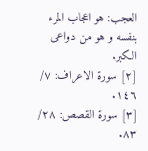العجب: هو اعجاب المرء بنفسه و هو من دواعى الكبر.
[٢] سورة الاعراف: ٧/ ١٤٦.
[٣] سورة القصص: ٢٨/ ٨٣.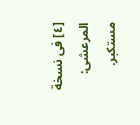[٤] فى نسخة المرعشى: مستكبر.